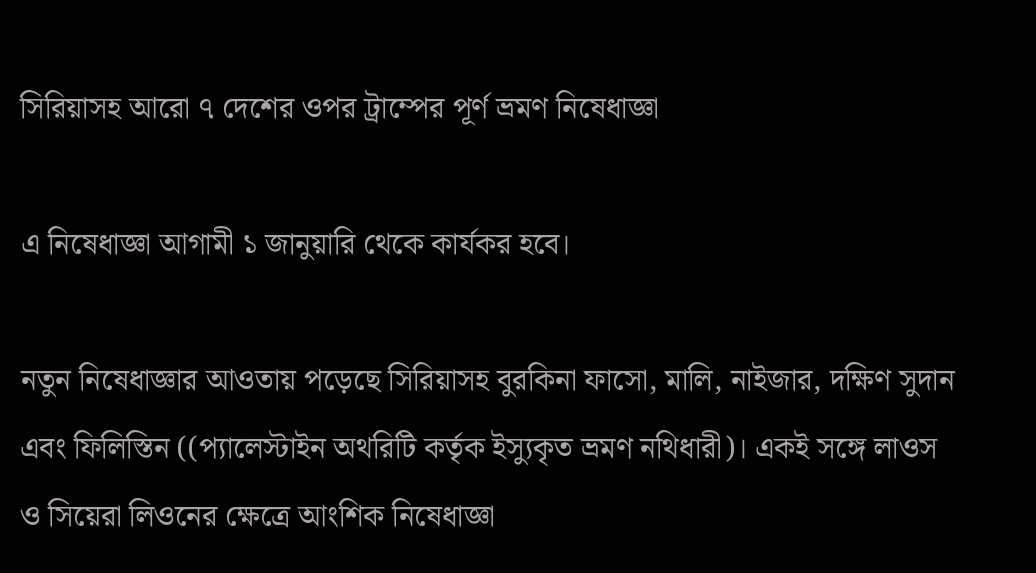সিরিয়াসহ আরো ৭ দেশের ওপর ট্রাম্পের পূর্ণ ভ্রমণ নিষেধাজ্ঞা

এ নিষেধাজ্ঞা আগামী ১ জানুয়ারি থেকে কার্যকর হবে।

নতুন নিষেধাজ্ঞার আওতায় পড়েছে সিরিয়াসহ বুরকিনা ফাসো, মালি, নাইজার, দক্ষিণ সুদান এবং ফিলিস্তিন ((প্যালেস্টাইন অথরিটি কর্তৃক ইস্যুকৃত ভ্রমণ নথিধারী)। একই সঙ্গে লাওস ও সিয়েরা লিওনের ক্ষেত্রে আংশিক নিষেধাজ্ঞা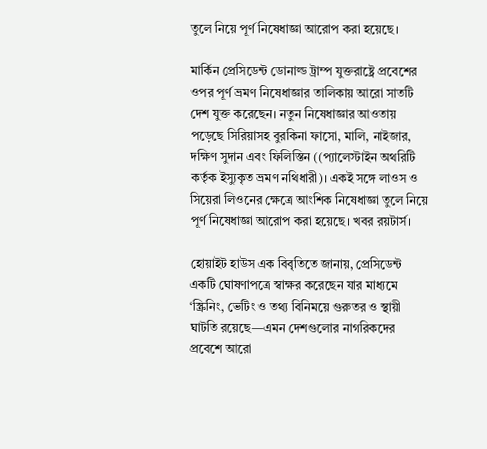তুলে নিয়ে পূর্ণ নিষেধাজ্ঞা আরোপ করা হয়েছে।

মার্কিন প্রেসিডেন্ট ডোনাল্ড ট্রাম্প যুক্তরাষ্ট্রে প্রবেশের ওপর পূর্ণ ভ্রমণ নিষেধাজ্ঞার তালিকায় আরো সাতটি দেশ যুক্ত করেছেন। নতুন নিষেধাজ্ঞার আওতায় পড়েছে সিরিয়াসহ বুরকিনা ফাসো, মালি, নাইজার, দক্ষিণ সুদান এবং ফিলিস্তিন ((প্যালেস্টাইন অথরিটি কর্তৃক ইস্যুকৃত ভ্রমণ নথিধারী)। একই সঙ্গে লাওস ও সিয়েরা লিওনের ক্ষেত্রে আংশিক নিষেধাজ্ঞা তুলে নিয়ে পূর্ণ নিষেধাজ্ঞা আরোপ করা হয়েছে। খবর রয়টার্স।

হোয়াইট হাউস এক বিবৃতিতে জানায়, প্রেসিডেন্ট একটি ঘোষণাপত্রে স্বাক্ষর করেছেন যার মাধ্যমে ‘স্ক্রিনিং, ভেটিং ও তথ্য বিনিময়ে গুরুতর ও স্থায়ী ঘাটতি রয়েছে—এমন দেশগুলোর নাগরিকদের প্রবেশে আরো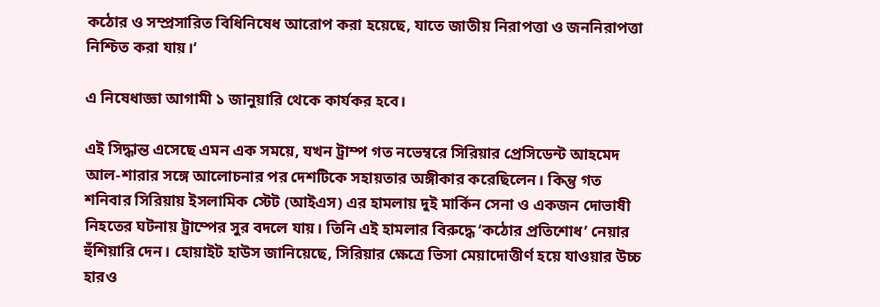কঠোর ও সম্প্রসারিত বিধিনিষেধ আরোপ করা হয়েছে, যাতে জাতীয় নিরাপত্তা ও জননিরাপত্তা নিশ্চিত করা যায়।‘

এ নিষেধাজ্ঞা আগামী ১ জানুয়ারি থেকে কার্যকর হবে।

এই সিদ্ধান্ত এসেছে এমন এক সময়ে, যখন ট্রাম্প গত নভেম্বরে সিরিয়ার প্রেসিডেন্ট আহমেদ আল-শারার সঙ্গে আলোচনার পর দেশটিকে সহায়তার অঙ্গীকার করেছিলেন। কিন্তু গত শনিবার সিরিয়ায় ইসলামিক স্টেট (আইএস) এর হামলায় দুই মার্কিন সেনা ও একজন দোভাষী নিহতের ঘটনায় ট্রাম্পের সুর বদলে যায়। তিনি এই হামলার বিরুদ্ধে ‘কঠোর প্রতিশোধ’ নেয়ার হুঁশিয়ারি দেন। হোয়াইট হাউস জানিয়েছে, সিরিয়ার ক্ষেত্রে ভিসা মেয়াদোত্তীর্ণ হয়ে যাওয়ার উচ্চ হারও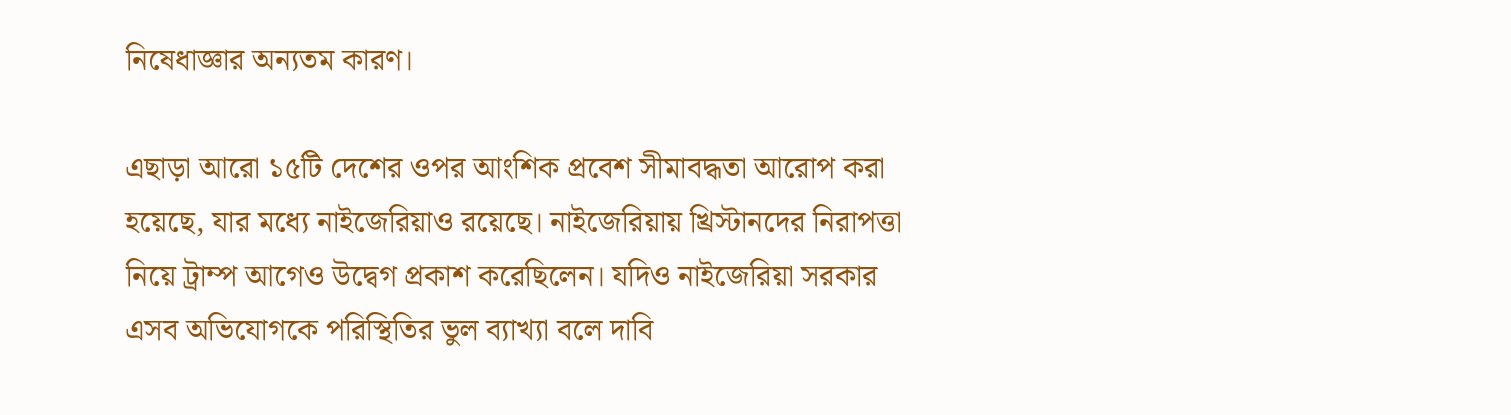নিষেধাজ্ঞার অন্যতম কারণ।

এছাড়া আরো ১৫টি দেশের ওপর আংশিক প্রবেশ সীমাবদ্ধতা আরোপ করা হয়েছে, যার মধ্যে নাইজেরিয়াও রয়েছে। নাইজেরিয়ায় খ্রিস্টানদের নিরাপত্তা নিয়ে ট্রাম্প আগেও উদ্বেগ প্রকাশ করেছিলেন। যদিও নাইজেরিয়া সরকার এসব অভিযোগকে পরিস্থিতির ভুল ব্যাখ্যা বলে দাবি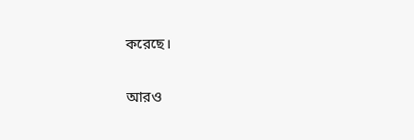করেছে।

আরও